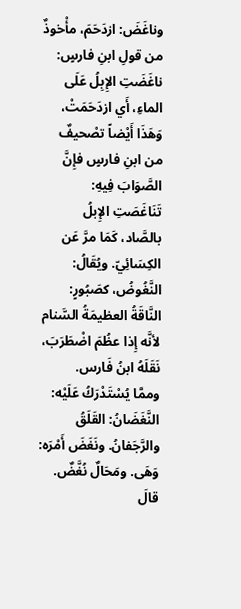وناغَضَ: ازدَحَمَ، مأْخوذٌ من قولِ ابنِ فارسٍ: ناغَضَتِ الإِبِلُ عَلَى الماءِ، أَي ازدَحَمَتْ، وَهَذَا أَيْضاً تصْحيفٌ من ابنِ فارسٍ فإِنَّ الصَّوَابَ فِيهِ: تَنَاغَصَتِ الإِبلُ بالصَّاد، كَمَا مرَّ عَن الكِسَائِيّ. ويُقَالُ: النَّغُوضُ، كصَبُورٍ: النَّاقَةُ العظيمَةُ السَّنام لأنَّه إِذا عظُمَ اضْطَرَبَ، نَقَلَهُ ابنُ فَارس.
وممَّا يُسْتَدْرَكُ عَلَيْه: النَّغَضَانُ: القَلَقُ والرَّجَفانُ. ونَغَضَ أَمْرَه: وَهَى. ومَحَالٌ نُغَّضٌ. قالَ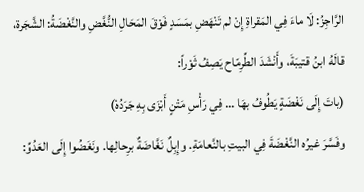الرَّاجِزُ: لَا ماءَ فِي المَقراةِ إِنْ لم تَنْهَضِ بمَسَدٍ فَوْقَ المَحَالِ النُّغَّضِ والنَّغْضَةُ: الشَّجَرة، قالَهُ ابنُ قتيبَةَ، وأَنْشَدَ الطِّرِمّاح يَصِفُ ثَوْراً:
(باتَ إِلَى نَغْضَةٍ يَطُوفُ بهَا ... فِي رَأْسِ مَتْنٍ أَبْزَى بِهِ جَرَدُهْ)
وفَسَّرَ غيرُه النَّغْضَةَ فِي البيتِ بالنَّعامَةِ. وإِبِلٌ نَغَّاضَةٌ برِحالِها. ونَغَضُوا إِلَى العَدُوِّ: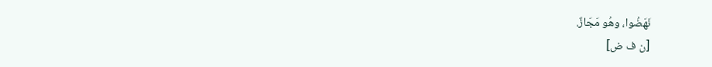نَهَضُوا، وهُو مَجَازٌ.
[ن ف ض]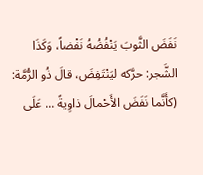نَفَضَ الثَّوبَ يَنْفُضُهُ نَفْضاً، وَكَذَا الشَّجر: حرَّكه ليَنْتَفِضَ، قالَ ذُو الرُّمَّة:
(كأَنَّما نَفَضَ الأَحْمالَ ذاوِيةً ... عَلَى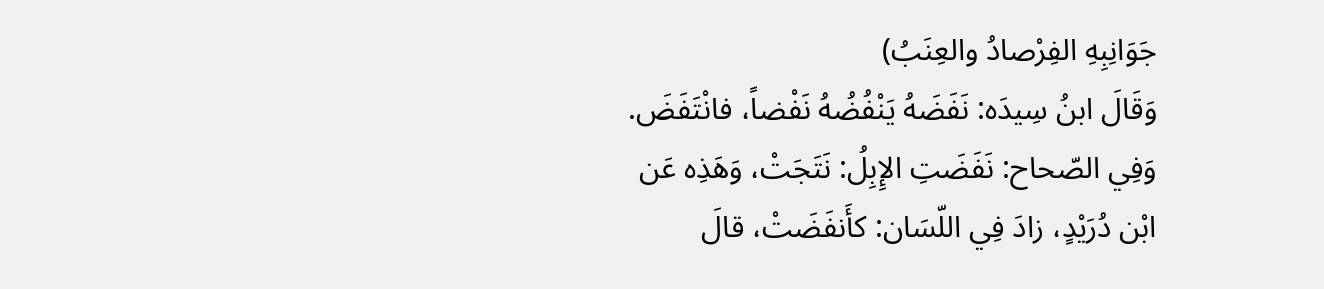جَوَانِبِهِ الفِرْصادُ والعِنَبُ)
وَقَالَ ابنُ سِيدَه: نَفَضَهُ يَنْفُضُهُ نَفْضاً، فانْتَفَضَ. وَفِي الصّحاح: نَفَضَتِ الإِبِلُ: نَتَجَتْ، وَهَذِه عَن ابْن دُرَيْدٍ، زادَ فِي اللّسَان: كأَنفَضَتْ، قالَ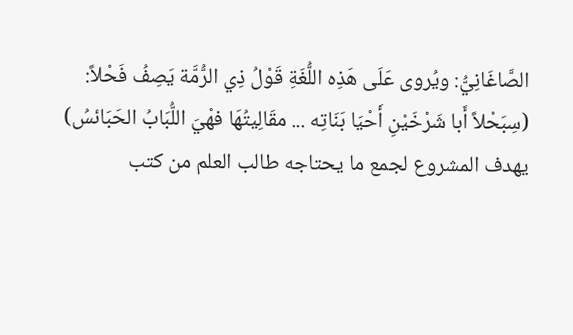الصَّاغَانِيُّ: ويُروى عَلَى هَذِه اللُّغَةِ قَوْلُ ذِي الرُّمَّة يَصِفُ فَحْلاً:
(سِبَحْلاً أَبا شَرْخَيْنِ أَحْيَا بَنَاتِه ... مقَالِيتُهَا فهْيَ اللُّبَابُ الحَبَائسُ)
يهدف المشروع لجمع ما يحتاجه طالب العلم من كتب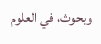وبحوث، في العلوم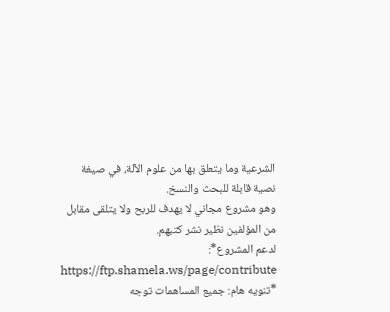الشرعية وما يتعلق بها من علوم الآلة، في صيغة نصية قابلة للبحث والنسخ.
وهو مشروع مجاني لا يهدف للربح ولا يتلقى مقابل من المؤلفين نظير نشر كتبهم.
لدعم المشروع*: https://ftp.shamela.ws/page/contribute
*تنويه هام: جميع المساهمات توجه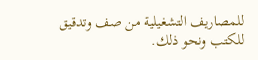للمصاريف التشغيلية من صف وتدقيق للكتب ونحو ذلك.